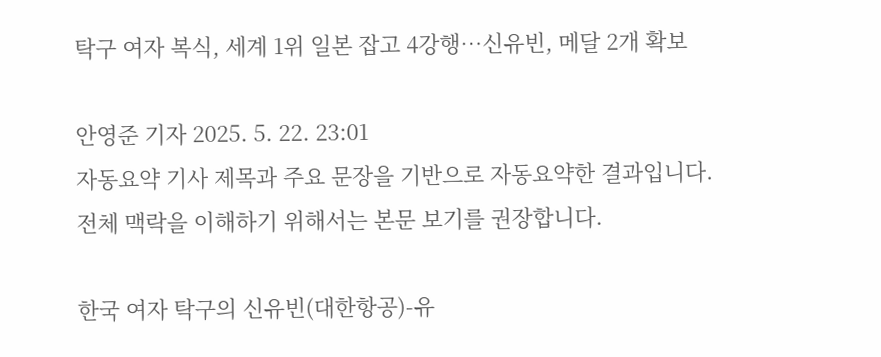탁구 여자 복식, 세계 1위 일본 잡고 4강행…신유빈, 메달 2개 확보

안영준 기자 2025. 5. 22. 23:01
자동요약 기사 제목과 주요 문장을 기반으로 자동요약한 결과입니다.
전체 맥락을 이해하기 위해서는 본문 보기를 권장합니다.

한국 여자 탁구의 신유빈(대한항공)-유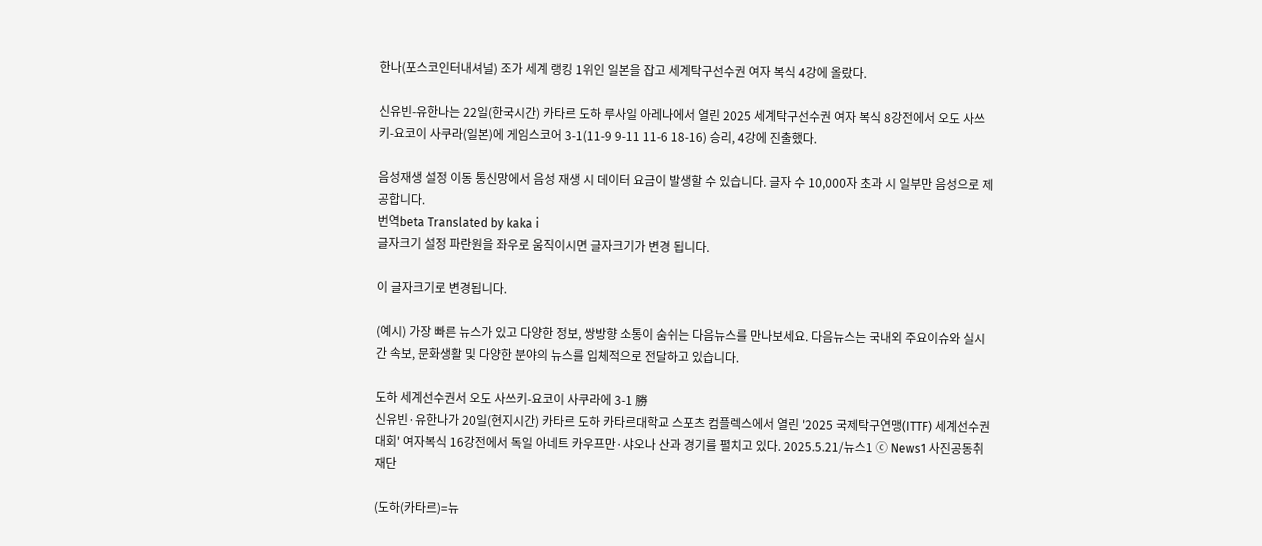한나(포스코인터내셔널) 조가 세계 랭킹 1위인 일본을 잡고 세계탁구선수권 여자 복식 4강에 올랐다.

신유빈-유한나는 22일(한국시간) 카타르 도하 루사일 아레나에서 열린 2025 세계탁구선수권 여자 복식 8강전에서 오도 사쓰키-요코이 사쿠라(일본)에 게임스코어 3-1(11-9 9-11 11-6 18-16) 승리, 4강에 진출했다.

음성재생 설정 이동 통신망에서 음성 재생 시 데이터 요금이 발생할 수 있습니다. 글자 수 10,000자 초과 시 일부만 음성으로 제공합니다.
번역beta Translated by kaka i
글자크기 설정 파란원을 좌우로 움직이시면 글자크기가 변경 됩니다.

이 글자크기로 변경됩니다.

(예시) 가장 빠른 뉴스가 있고 다양한 정보, 쌍방향 소통이 숨쉬는 다음뉴스를 만나보세요. 다음뉴스는 국내외 주요이슈와 실시간 속보, 문화생활 및 다양한 분야의 뉴스를 입체적으로 전달하고 있습니다.

도하 세계선수권서 오도 사쓰키-요코이 사쿠라에 3-1 勝
신유빈·유한나가 20일(현지시간) 카타르 도하 카타르대학교 스포츠 컴플렉스에서 열린 '2025 국제탁구연맹(ITTF) 세계선수권대회' 여자복식 16강전에서 독일 아네트 카우프만·샤오나 산과 경기를 펼치고 있다. 2025.5.21/뉴스1 ⓒ News1 사진공동취재단

(도하(카타르)=뉴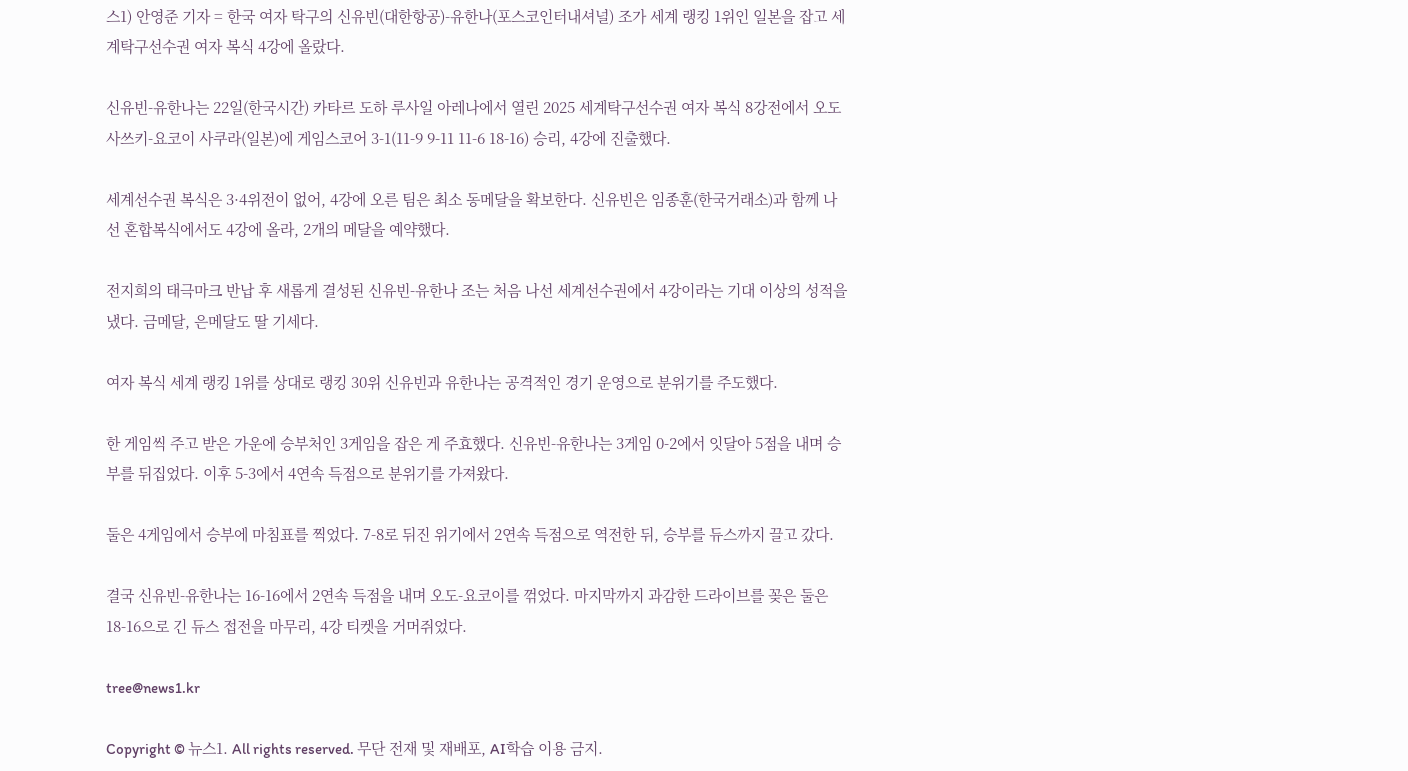스1) 안영준 기자 = 한국 여자 탁구의 신유빈(대한항공)-유한나(포스코인터내셔널) 조가 세계 랭킹 1위인 일본을 잡고 세계탁구선수권 여자 복식 4강에 올랐다.

신유빈-유한나는 22일(한국시간) 카타르 도하 루사일 아레나에서 열린 2025 세계탁구선수권 여자 복식 8강전에서 오도 사쓰키-요코이 사쿠라(일본)에 게임스코어 3-1(11-9 9-11 11-6 18-16) 승리, 4강에 진출했다.

세계선수권 복식은 3·4위전이 없어, 4강에 오른 팀은 최소 동메달을 확보한다. 신유빈은 임종훈(한국거래소)과 함께 나선 혼합복식에서도 4강에 올라, 2개의 메달을 예약했다.

전지희의 태극마크 반납 후 새롭게 결성된 신유빈-유한나 조는 처음 나선 세계선수권에서 4강이라는 기대 이상의 성적을 냈다. 금메달, 은메달도 딸 기세다.

여자 복식 세계 랭킹 1위를 상대로 랭킹 30위 신유빈과 유한나는 공격적인 경기 운영으로 분위기를 주도했다.

한 게임씩 주고 받은 가운에 승부처인 3게임을 잡은 게 주효했다. 신유빈-유한나는 3게임 0-2에서 잇달아 5점을 내며 승부를 뒤집었다. 이후 5-3에서 4연속 득점으로 분위기를 가져왔다.

둘은 4게임에서 승부에 마침표를 찍었다. 7-8로 뒤진 위기에서 2연속 득점으로 역전한 뒤, 승부를 듀스까지 끌고 갔다.

결국 신유빈-유한나는 16-16에서 2연속 득점을 내며 오도-요코이를 꺾었다. 마지막까지 과감한 드라이브를 꽂은 둘은 18-16으로 긴 듀스 접전을 마무리, 4강 티켓을 거머쥐었다.

tree@news1.kr

Copyright © 뉴스1. All rights reserved. 무단 전재 및 재배포, AI학습 이용 금지.